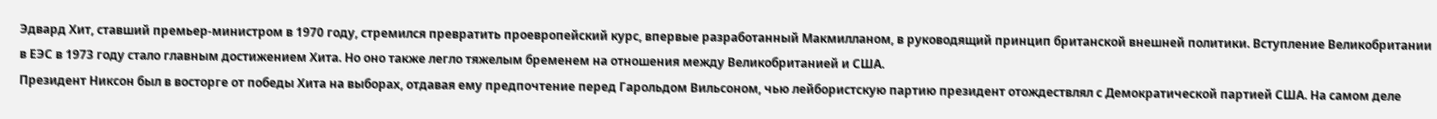Эдвард Хит, ставший премьер-министром в 1970 году, стремился превратить проевропейский курс, впервые разработанный Макмилланом, в руководящий принцип британской внешней политики. Вступление Великобритании в ЕЭС в 1973 году стало главным достижением Хита. Но оно также легло тяжелым бременем на отношения между Великобританией и США.
Президент Никсон был в восторге от победы Хита на выборах, отдавая ему предпочтение перед Гарольдом Вильсоном, чью лейбористскую партию президент отождествлял с Демократической партией США. На самом деле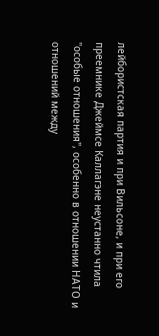лейбористская партия и при Вильсоне, и при его преемнике Джеймсе Каллагэне неустанно чтила "особые отношения", особенно в отношении НАТО и отношений между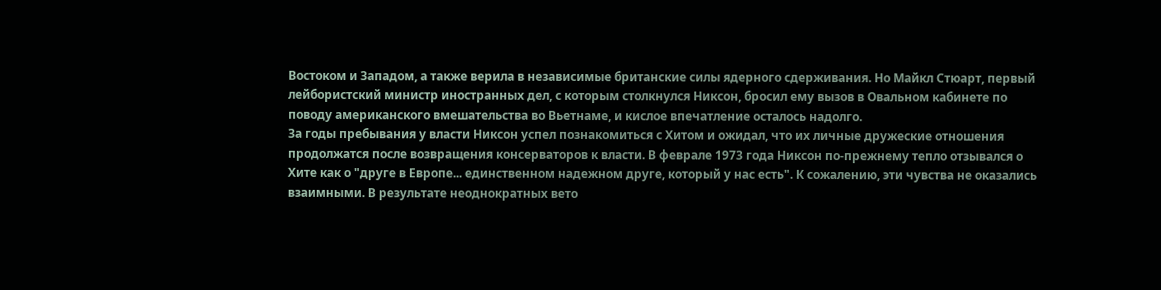Востоком и Западом, а также верила в независимые британские силы ядерного сдерживания. Но Майкл Стюарт, первый лейбористский министр иностранных дел, с которым столкнулся Никсон, бросил ему вызов в Овальном кабинете по поводу американского вмешательства во Вьетнаме, и кислое впечатление осталось надолго.
За годы пребывания у власти Никсон успел познакомиться с Хитом и ожидал, что их личные дружеские отношения продолжатся после возвращения консерваторов к власти. В феврале 1973 года Никсон по-прежнему тепло отзывался о Хите как о "друге в Европе... единственном надежном друге, который у нас есть". К сожалению, эти чувства не оказались взаимными. В результате неоднократных вето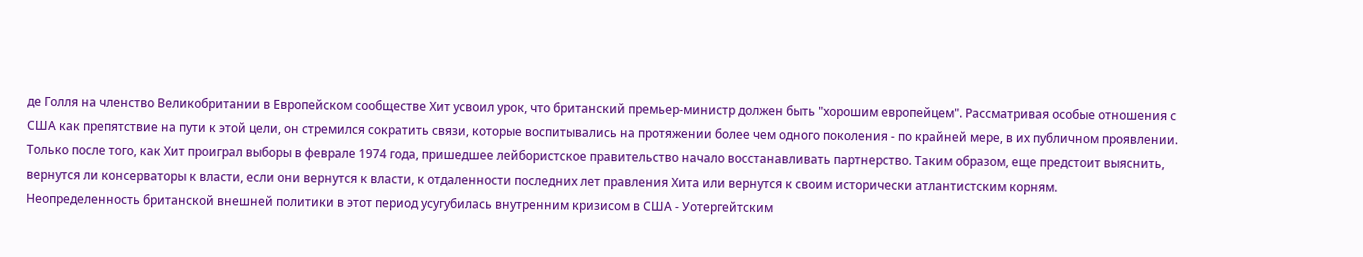де Голля на членство Великобритании в Европейском сообществе Хит усвоил урок, что британский премьер-министр должен быть "хорошим европейцем". Рассматривая особые отношения с США как препятствие на пути к этой цели, он стремился сократить связи, которые воспитывались на протяжении более чем одного поколения - по крайней мере, в их публичном проявлении. Только после того, как Хит проиграл выборы в феврале 1974 года, пришедшее лейбористское правительство начало восстанавливать партнерство. Таким образом, еще предстоит выяснить, вернутся ли консерваторы к власти, если они вернутся к власти, к отдаленности последних лет правления Хита или вернутся к своим исторически атлантистским корням.
Неопределенность британской внешней политики в этот период усугубилась внутренним кризисом в США - Уотергейтским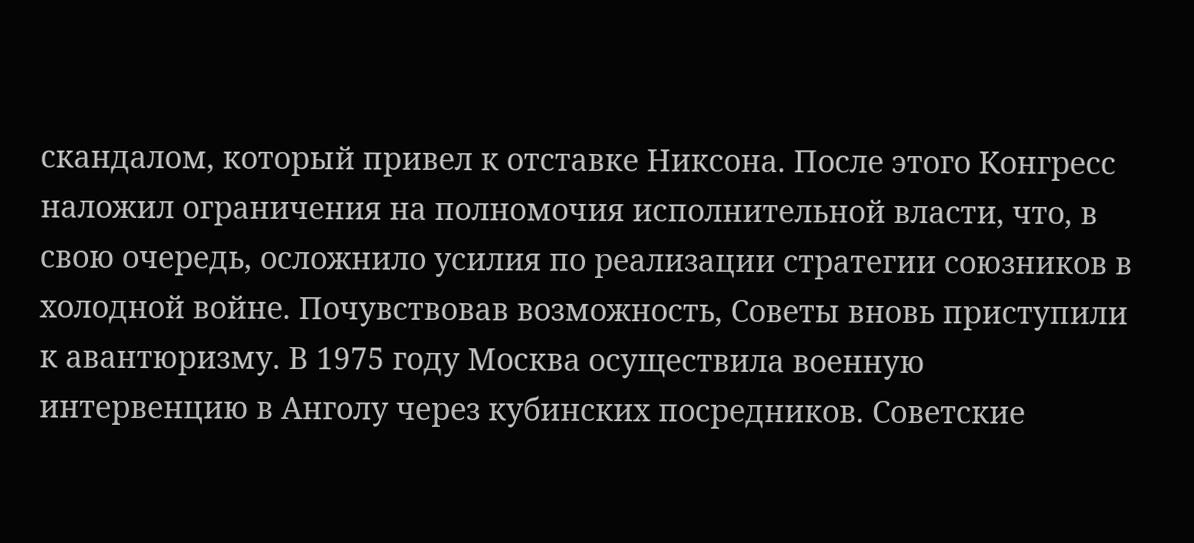скандалом, который привел к отставке Никсона. После этого Конгресс наложил ограничения на полномочия исполнительной власти, что, в свою очередь, осложнило усилия по реализации стратегии союзников в холодной войне. Почувствовав возможность, Советы вновь приступили к авантюризму. В 1975 году Москва осуществила военную интервенцию в Анголу через кубинских посредников. Советские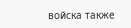войска также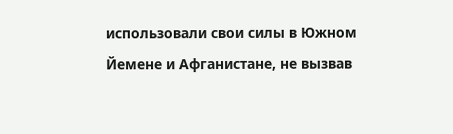использовали свои силы в Южном Йемене и Афганистане, не вызвав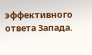эффективного ответа Запада.